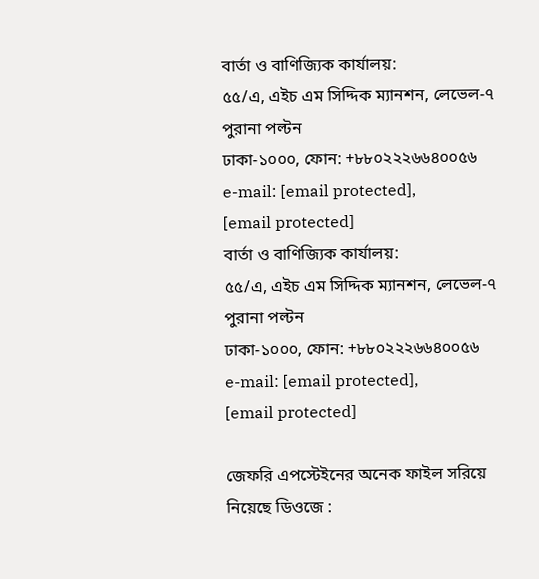বার্তা ও বাণিজ্যিক কার্যালয়:
৫৫/এ, এইচ এম সিদ্দিক ম্যানশন, লেভেল-৭ পুরানা পল্টন
ঢাকা-১০০০, ফোন: +৮৮০২২২৬৬৪০০৫৬
e-mail: [email protected],
[email protected]
বার্তা ও বাণিজ্যিক কার্যালয়:
৫৫/এ, এইচ এম সিদ্দিক ম্যানশন, লেভেল-৭ পুরানা পল্টন
ঢাকা-১০০০, ফোন: +৮৮০২২২৬৬৪০০৫৬
e-mail: [email protected],
[email protected]

জেফরি এপস্টেইনের অনেক ফাইল সরিয়ে নিয়েছে ডিওজে :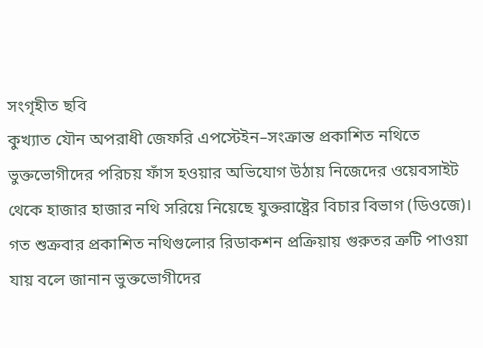সংগৃহীত ছবি
কুখ্যাত যৌন অপরাধী জেফরি এপস্টেইন–সংক্রান্ত প্রকাশিত নথিতে ভুক্তভোগীদের পরিচয় ফাঁস হওয়ার অভিযোগ উঠায় নিজেদের ওয়েবসাইট থেকে হাজার হাজার নথি সরিয়ে নিয়েছে যুক্তরাষ্ট্রের বিচার বিভাগ (ডিওজে)। গত শুক্রবার প্রকাশিত নথিগুলোর রিডাকশন প্রক্রিয়ায় গুরুতর ত্রুটি পাওয়া যায় বলে জানান ভুক্তভোগীদের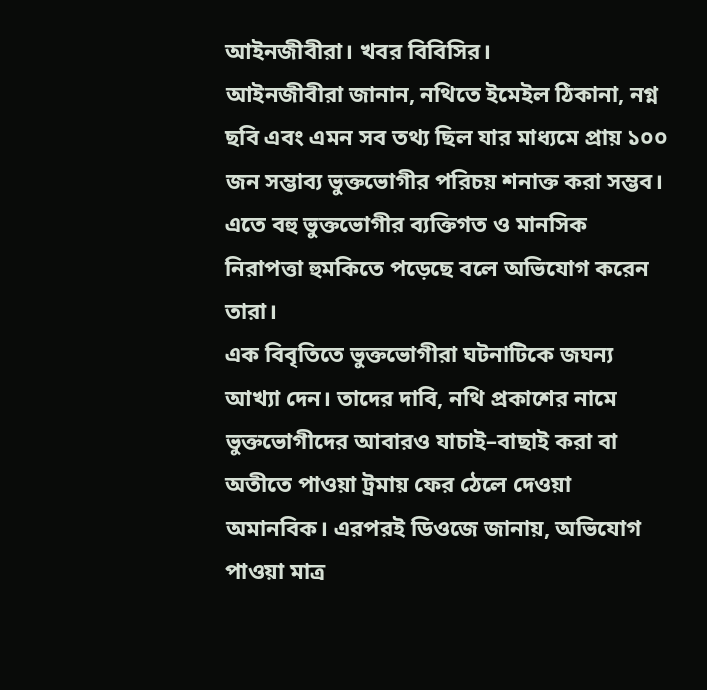আইনজীবীরা। খবর বিবিসির।
আইনজীবীরা জানান, নথিতে ইমেইল ঠিকানা, নগ্ন ছবি এবং এমন সব তথ্য ছিল যার মাধ্যমে প্রায় ১০০ জন সম্ভাব্য ভুক্তভোগীর পরিচয় শনাক্ত করা সম্ভব। এতে বহু ভুক্তভোগীর ব্যক্তিগত ও মানসিক নিরাপত্তা হুমকিতে পড়েছে বলে অভিযোগ করেন তারা।
এক বিবৃতিতে ভুক্তভোগীরা ঘটনাটিকে জঘন্য আখ্যা দেন। তাদের দাবি, নথি প্রকাশের নামে ভুক্তভোগীদের আবারও যাচাই–বাছাই করা বা অতীতে পাওয়া ট্রমায় ফের ঠেলে দেওয়া অমানবিক। এরপরই ডিওজে জানায়, অভিযোগ পাওয়া মাত্র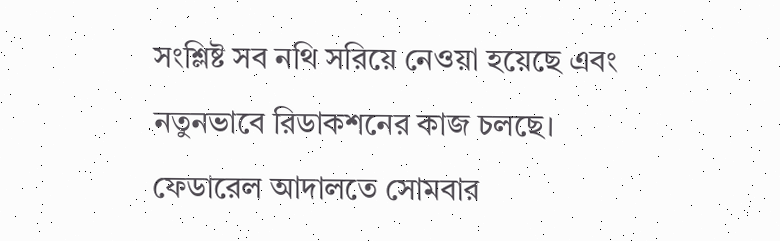সংশ্লিষ্ট সব নথি সরিয়ে নেওয়া হয়েছে এবং নতুনভাবে রিডাকশনের কাজ চলছে।
ফেডারেল আদালতে সোমবার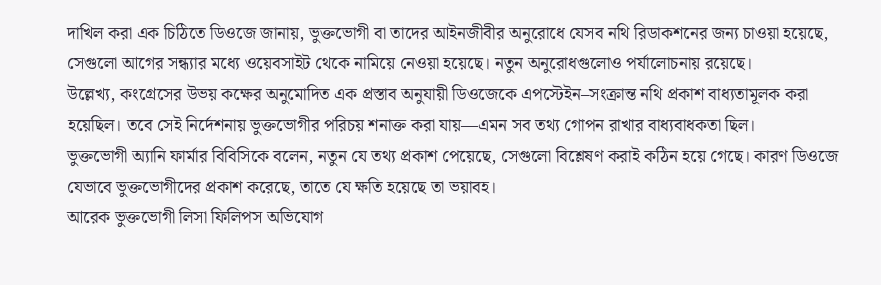দাখিল করা এক চিঠিতে ডিওজে জানায়, ভুক্তভোগী বা তাদের আইনজীবীর অনুরোধে যেসব নথি রিডাকশনের জন্য চাওয়া হয়েছে, সেগুলো আগের সন্ধ্যার মধ্যে ওয়েবসাইট থেকে নামিয়ে নেওয়া হয়েছে। নতুন অনুরোধগুলোও পর্যালোচনায় রয়েছে।
উল্লেখ্য, কংগ্রেসের উভয় কক্ষের অনুমোদিত এক প্রস্তাব অনুযায়ী ডিওজেকে এপস্টেইন–সংক্রান্ত নথি প্রকাশ বাধ্যতামূলক করা হয়েছিল। তবে সেই নির্দেশনায় ভুক্তভোগীর পরিচয় শনাক্ত করা যায়—এমন সব তথ্য গোপন রাখার বাধ্যবাধকতা ছিল।
ভুক্তভোগী অ্যানি ফার্মার বিবিসিকে বলেন, নতুন যে তথ্য প্রকাশ পেয়েছে, সেগুলো বিশ্লেষণ করাই কঠিন হয়ে গেছে। কারণ ডিওজে যেভাবে ভুক্তভোগীদের প্রকাশ করেছে, তাতে যে ক্ষতি হয়েছে তা ভয়াবহ।
আরেক ভুক্তভোগী লিসা ফিলিপস অভিযোগ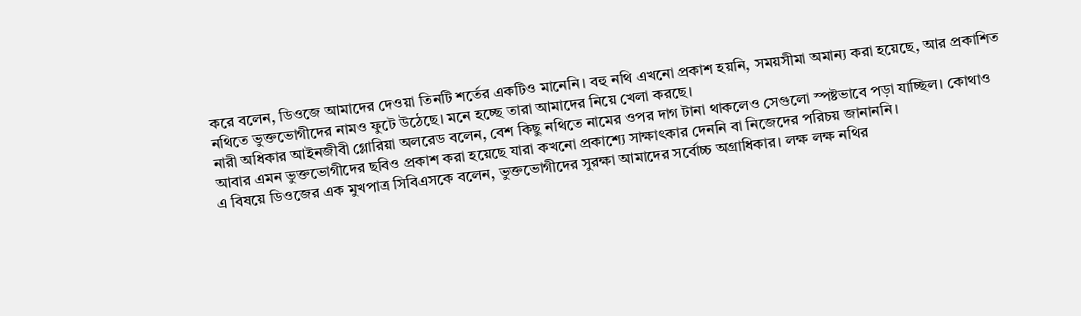করে বলেন, ডিওজে আমাদের দেওয়া তিনটি শর্তের একটিও মানেনি। বহু নথি এখনো প্রকাশ হয়নি, সময়সীমা অমান্য করা হয়েছে, আর প্রকাশিত নথিতে ভুক্তভোগীদের নামও ফুটে উঠেছে। মনে হচ্ছে তারা আমাদের নিয়ে খেলা করছে।
নারী অধিকার আইনজীবী গ্লোরিয়া অলরেড বলেন, বেশ কিছু নথিতে নামের ওপর দাগ টানা থাকলেও সেগুলো স্পষ্টভাবে পড়া যাচ্ছিল। কোথাও আবার এমন ভুক্তভোগীদের ছবিও প্রকাশ করা হয়েছে যারা কখনো প্রকাশ্যে সাক্ষাৎকার দেননি বা নিজেদের পরিচয় জানাননি।
এ বিষয়ে ডিওজের এক মুখপাত্র সিবিএসকে বলেন, ভুক্তভোগীদের সুরক্ষা আমাদের সর্বোচ্চ অগ্রাধিকার। লক্ষ লক্ষ নথির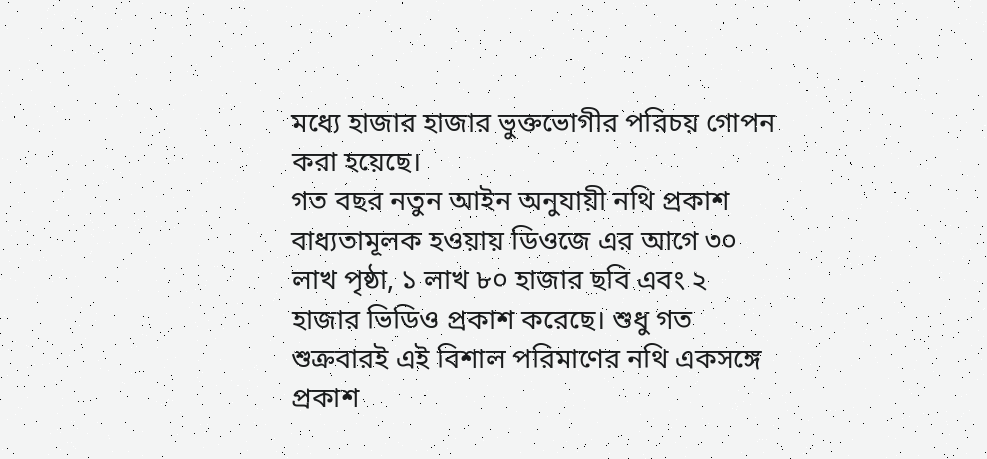মধ্যে হাজার হাজার ভুক্তভোগীর পরিচয় গোপন করা হয়েছে।
গত বছর নতুন আইন অনুযায়ী নথি প্রকাশ বাধ্যতামূলক হওয়ায় ডিওজে এর আগে ৩০ লাখ পৃষ্ঠা, ১ লাখ ৮০ হাজার ছবি এবং ২ হাজার ভিডিও প্রকাশ করেছে। শুধু গত শুক্রবারই এই বিশাল পরিমাণের নথি একসঙ্গে প্রকাশ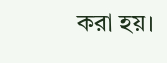করা হয়।